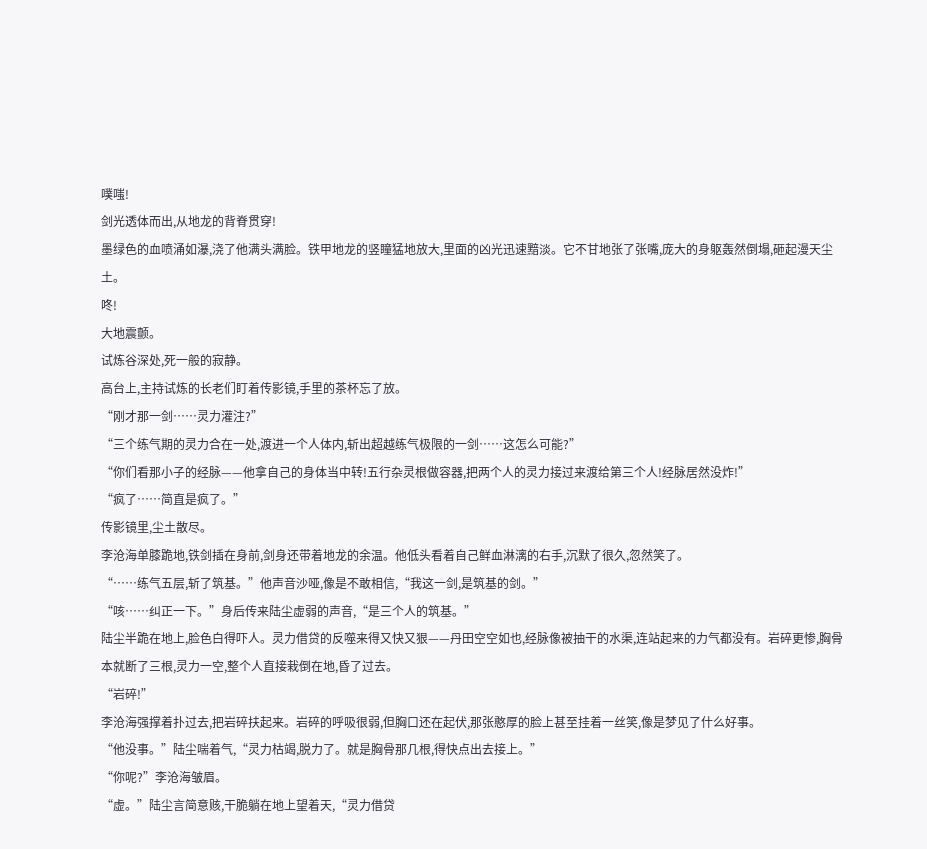噗嗤!
剑光透体而出,从地龙的背脊贯穿!
墨绿色的血喷涌如瀑,浇了他满头满脸。铁甲地龙的竖瞳猛地放大,里面的凶光迅速黯淡。它不甘地张了张嘴,庞大的身躯轰然倒塌,砸起漫天尘土。
咚!
大地震颤。
试炼谷深处,死一般的寂静。
高台上,主持试炼的长老们盯着传影镜,手里的茶杯忘了放。
“刚才那一剑……灵力灌注?”
“三个练气期的灵力合在一处,渡进一个人体内,斩出超越练气极限的一剑……这怎么可能?”
“你们看那小子的经脉——他拿自己的身体当中转!五行杂灵根做容器,把两个人的灵力接过来渡给第三个人!经脉居然没炸!”
“疯了……简直是疯了。”
传影镜里,尘土散尽。
李沧海单膝跪地,铁剑插在身前,剑身还带着地龙的余温。他低头看着自己鲜血淋漓的右手,沉默了很久,忽然笑了。
“……练气五层,斩了筑基。”他声音沙哑,像是不敢相信,“我这一剑,是筑基的剑。”
“咳……纠正一下。”身后传来陆尘虚弱的声音,“是三个人的筑基。”
陆尘半跪在地上,脸色白得吓人。灵力借贷的反噬来得又快又狠——丹田空空如也,经脉像被抽干的水渠,连站起来的力气都没有。岩碎更惨,胸骨本就断了三根,灵力一空,整个人直接栽倒在地,昏了过去。
“岩碎!”
李沧海强撑着扑过去,把岩碎扶起来。岩碎的呼吸很弱,但胸口还在起伏,那张憨厚的脸上甚至挂着一丝笑,像是梦见了什么好事。
“他没事。”陆尘喘着气,“灵力枯竭,脱力了。就是胸骨那几根,得快点出去接上。”
“你呢?”李沧海皱眉。
“虚。”陆尘言简意赅,干脆躺在地上望着天,“灵力借贷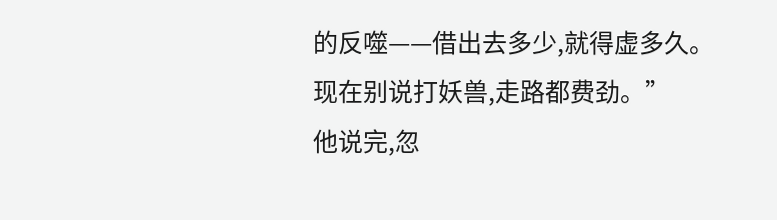的反噬——借出去多少,就得虚多久。现在别说打妖兽,走路都费劲。”
他说完,忽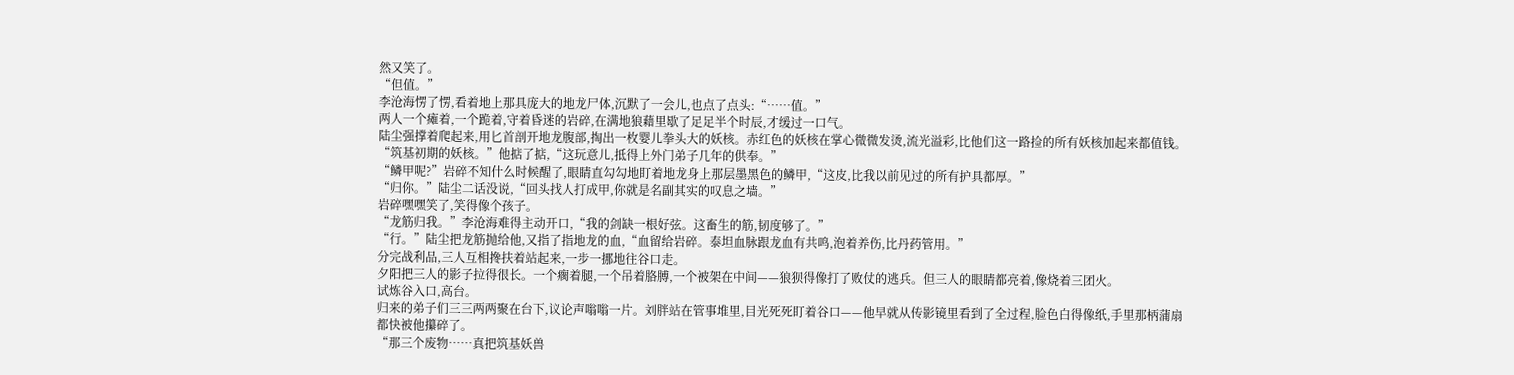然又笑了。
“但值。”
李沧海愣了愣,看着地上那具庞大的地龙尸体,沉默了一会儿,也点了点头:“……值。”
两人一个瘫着,一个跪着,守着昏迷的岩碎,在满地狼藉里歇了足足半个时辰,才缓过一口气。
陆尘强撑着爬起来,用匕首剖开地龙腹部,掏出一枚婴儿拳头大的妖核。赤红色的妖核在掌心微微发烫,流光溢彩,比他们这一路捡的所有妖核加起来都值钱。
“筑基初期的妖核。”他掂了掂,“这玩意儿,抵得上外门弟子几年的供奉。”
“鳞甲呢?”岩碎不知什么时候醒了,眼睛直勾勾地盯着地龙身上那层墨黑色的鳞甲,“这皮,比我以前见过的所有护具都厚。”
“归你。”陆尘二话没说,“回头找人打成甲,你就是名副其实的叹息之墙。”
岩碎嘿嘿笑了,笑得像个孩子。
“龙筋归我。”李沧海难得主动开口,“我的剑缺一根好弦。这畜生的筋,韧度够了。”
“行。”陆尘把龙筋抛给他,又指了指地龙的血,“血留给岩碎。泰坦血脉跟龙血有共鸣,泡着养伤,比丹药管用。”
分完战利品,三人互相搀扶着站起来,一步一挪地往谷口走。
夕阳把三人的影子拉得很长。一个瘸着腿,一个吊着胳膊,一个被架在中间——狼狈得像打了败仗的逃兵。但三人的眼睛都亮着,像烧着三团火。
试炼谷入口,高台。
归来的弟子们三三两两聚在台下,议论声嗡嗡一片。刘胖站在管事堆里,目光死死盯着谷口——他早就从传影镜里看到了全过程,脸色白得像纸,手里那柄蒲扇都快被他攥碎了。
“那三个废物……真把筑基妖兽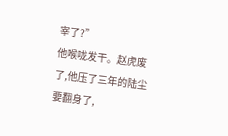宰了?”
他喉咙发干。赵虎废了,他压了三年的陆尘要翻身了,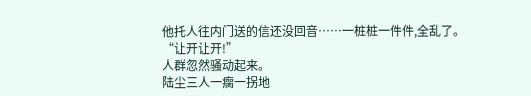他托人往内门送的信还没回音……一桩桩一件件,全乱了。
“让开让开!”
人群忽然骚动起来。
陆尘三人一瘸一拐地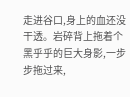走进谷口,身上的血还没干透。岩碎背上拖着个黑乎乎的巨大身影,一步步拖过来,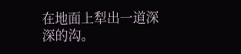在地面上犁出一道深深的沟。